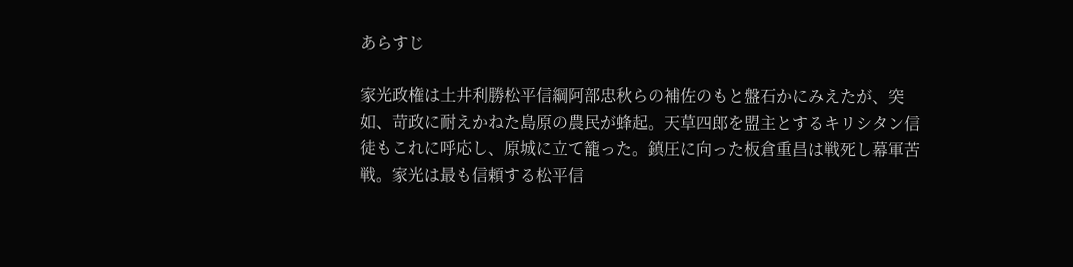あらすじ

家光政権は土井利勝松平信綱阿部忠秋らの補佐のもと盤石かにみえたが、突如、苛政に耐えかねた島原の農民が蜂起。天草四郎を盟主とするキリシタン信徒もこれに呼応し、原城に立て籠った。鎮圧に向った板倉重昌は戦死し幕軍苦戦。家光は最も信頼する松平信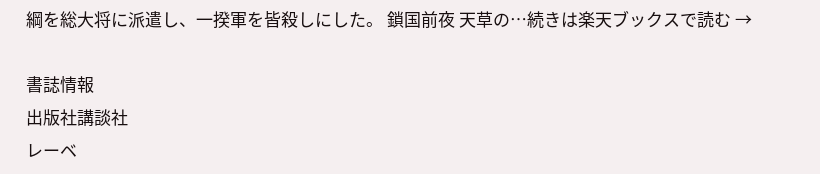綱を総大将に派遣し、一揆軍を皆殺しにした。 鎖国前夜 天草の…続きは楽天ブックスで読む →

書誌情報
出版社講談社
レーベ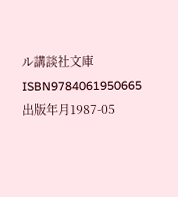ル講談社文庫
ISBN9784061950665
出版年月1987-05